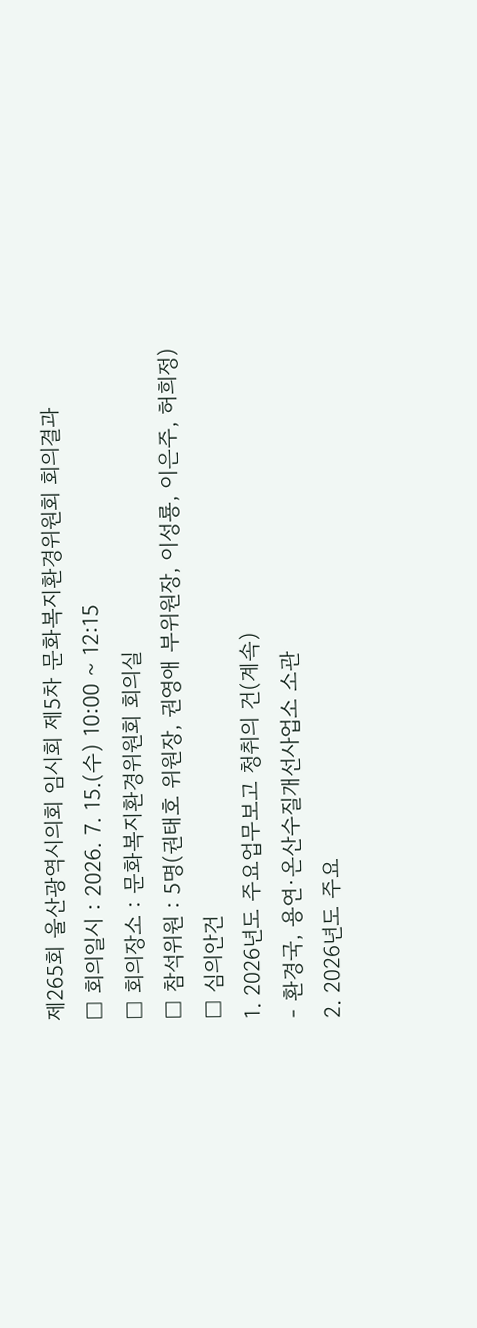제265회 울산광역시의회 임시회 제5차 문화복지환경위원회 회의결과
□ 회의일시 : 2026. 7. 15.(수) 10:00 ~ 12:15
□ 회의장소 : 문화복지환경위원회 회의실
□ 참석위원 : 5명(권태호 위원장, 권영애 부위원장, 이성룡, 이은주, 허희정)
□ 심의안건
1. 2026년도 주요업무보고 청취의 건(계속)
- 환경국, 용연·온산수질개선사업소 소관
2. 2026년도 주요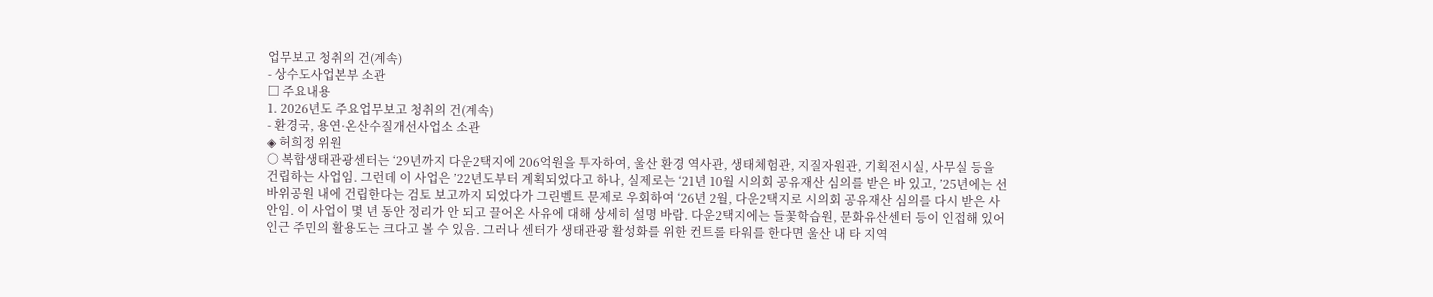업무보고 청취의 건(계속)
- 상수도사업본부 소관
□ 주요내용
1. 2026년도 주요업무보고 청취의 건(계속)
- 환경국, 용연·온산수질개선사업소 소관
◈ 허희정 위원
○ 복합생태관광센터는 ‘29년까지 다운2택지에 206억원을 투자하여, 울산 환경 역사관, 생태체험관, 지질자원관, 기획전시실, 사무실 등을 건립하는 사업임. 그런데 이 사업은 ’22년도부터 계획되었다고 하나, 실제로는 ‘21년 10월 시의회 공유재산 심의를 받은 바 있고, ’25년에는 선바위공원 내에 건립한다는 검토 보고까지 되었다가 그린벨트 문제로 우회하여 ‘26년 2월, 다운2택지로 시의회 공유재산 심의를 다시 받은 사안임. 이 사업이 몇 년 동안 정리가 안 되고 끌어온 사유에 대해 상세히 설명 바람. 다운2택지에는 들꽃학습원, 문화유산센터 등이 인접해 있어 인근 주민의 활용도는 크다고 볼 수 있음. 그러나 센터가 생태관광 활성화를 위한 컨트롤 타워를 한다면 울산 내 타 지역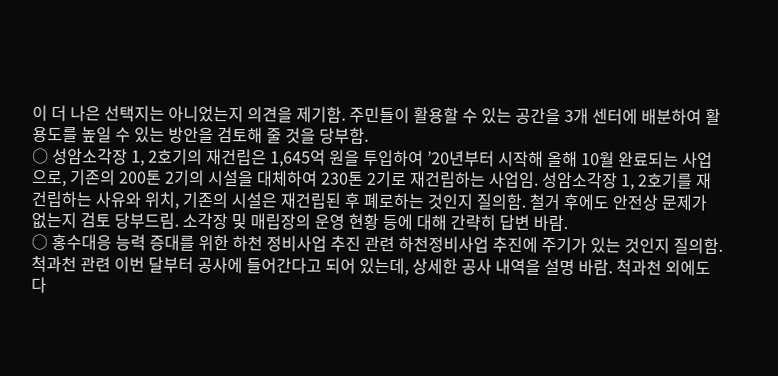이 더 나은 선택지는 아니었는지 의견을 제기함. 주민들이 활용할 수 있는 공간을 3개 센터에 배분하여 활용도를 높일 수 있는 방안을 검토해 줄 것을 당부함.
○ 성암소각장 1, 2호기의 재건립은 1,645억 원을 투입하여 ’20년부터 시작해 올해 10월 완료되는 사업으로, 기존의 200톤 2기의 시설을 대체하여 230톤 2기로 재건립하는 사업임. 성암소각장 1, 2호기를 재건립하는 사유와 위치, 기존의 시설은 재건립된 후 폐로하는 것인지 질의함. 철거 후에도 안전상 문제가 없는지 검토 당부드림. 소각장 및 매립장의 운영 현황 등에 대해 간략히 답변 바람.
○ 홍수대응 능력 증대를 위한 하천 정비사업 추진 관련 하천정비사업 추진에 주기가 있는 것인지 질의함. 척과천 관련 이번 달부터 공사에 들어간다고 되어 있는데, 상세한 공사 내역을 설명 바람. 척과천 외에도 다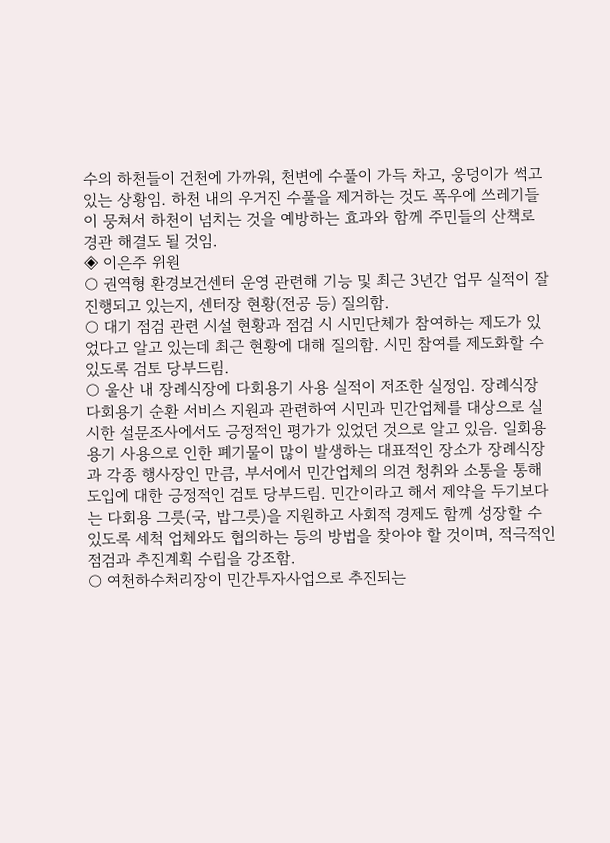수의 하천들이 건천에 가까워, 천변에 수풀이 가득 차고, 웅덩이가 썩고 있는 상황임. 하천 내의 우거진 수풀을 제거하는 것도 폭우에 쓰레기들이 뭉쳐서 하천이 넘치는 것을 예방하는 효과와 함께 주민들의 산책로 경관 해결도 될 것임.
◈ 이은주 위원
○ 권역형 환경보건센터 운영 관련해 기능 및 최근 3년간 업무 실적이 잘 진행되고 있는지, 센터장 현황(전공 등) 질의함.
○ 대기 점검 관련 시설 현황과 점검 시 시민단체가 참여하는 제도가 있었다고 알고 있는데 최근 현황에 대해 질의함. 시민 참여를 제도화할 수 있도록 검토 당부드림.
○ 울산 내 장례식장에 다회용기 사용 실적이 저조한 실정임. 장례식장 다회용기 순환 서비스 지원과 관련하여 시민과 민간업체를 대상으로 실시한 설문조사에서도 긍정적인 평가가 있었던 것으로 알고 있음. 일회용 용기 사용으로 인한 폐기물이 많이 발생하는 대표적인 장소가 장례식장과 각종 행사장인 만큼, 부서에서 민간업체의 의견 청취와 소통을 통해 도입에 대한 긍정적인 검토 당부드림. 민간이라고 해서 제약을 두기보다는 다회용 그릇(국, 밥그릇)을 지원하고 사회적 경제도 함께 성장할 수 있도록 세척 업체와도 협의하는 등의 방법을 찾아야 할 것이며, 적극적인 점검과 추진계획 수립을 강조함.
○ 여천하수처리장이 민간투자사업으로 추진되는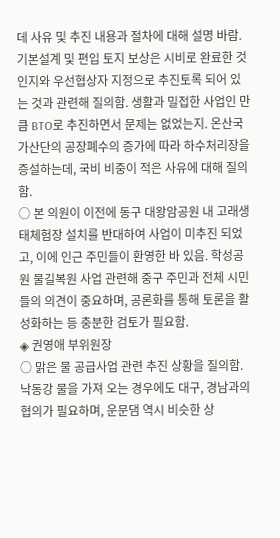데 사유 및 추진 내용과 절차에 대해 설명 바람. 기본설계 및 편입 토지 보상은 시비로 완료한 것인지와 우선협상자 지정으로 추진토록 되어 있는 것과 관련해 질의함. 생활과 밀접한 사업인 만큼 BTO로 추진하면서 문제는 없었는지. 온산국가산단의 공장폐수의 증가에 따라 하수처리장을 증설하는데, 국비 비중이 적은 사유에 대해 질의함.
○ 본 의원이 이전에 동구 대왕암공원 내 고래생태체험장 설치를 반대하여 사업이 미추진 되었고, 이에 인근 주민들이 환영한 바 있음. 학성공원 물길복원 사업 관련해 중구 주민과 전체 시민들의 의견이 중요하며, 공론화를 통해 토론을 활성화하는 등 충분한 검토가 필요함.
◈ 권영애 부위원장
○ 맑은 물 공급사업 관련 추진 상황을 질의함. 낙동강 물을 가져 오는 경우에도 대구, 경남과의 협의가 필요하며, 운문댐 역시 비슷한 상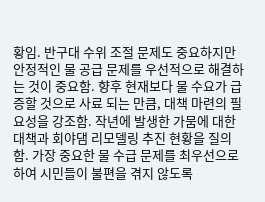황임. 반구대 수위 조절 문제도 중요하지만 안정적인 물 공급 문제를 우선적으로 해결하는 것이 중요함. 향후 현재보다 물 수요가 급증할 것으로 사료 되는 만큼, 대책 마련의 필요성을 강조함. 작년에 발생한 가뭄에 대한 대책과 회야댐 리모델링 추진 현황을 질의함. 가장 중요한 물 수급 문제를 최우선으로 하여 시민들이 불편을 겪지 않도록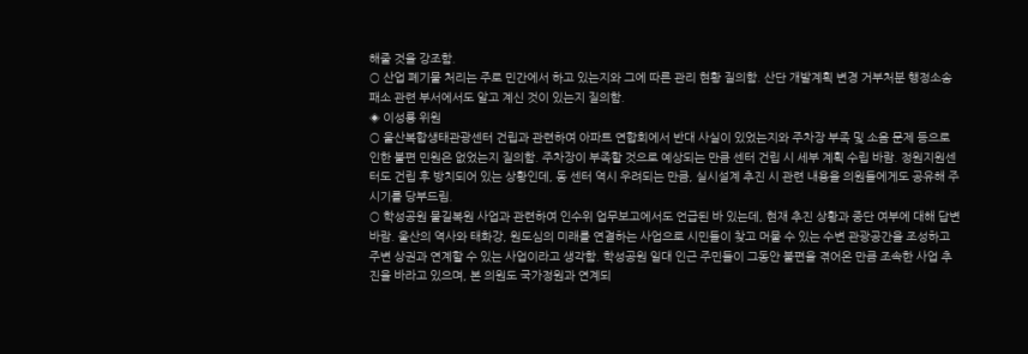해줄 것을 강조함.
○ 산업 폐기물 처리는 주로 민간에서 하고 있는지와 그에 따른 관리 현황 질의함. 산단 개발계획 변경 거부처분 행정소송 패소 관련 부서에서도 알고 계신 것이 있는지 질의함.
◈ 이성룡 위원
○ 울산복합생태관광센터 건립과 관련하여 아파트 연합회에서 반대 사실이 있었는지와 주차장 부족 및 소음 문제 등으로 인한 불편 민원은 없었는지 질의함. 주차장이 부족할 것으로 예상되는 만큼 센터 건립 시 세부 계획 수립 바람. 정원지원센터도 건립 후 방치되어 있는 상황인데, 동 센터 역시 우려되는 만큼, 실시설계 추진 시 관련 내용을 의원들에게도 공유해 주시기를 당부드림.
○ 학성공원 물길복원 사업과 관련하여 인수위 업무보고에서도 언급된 바 있는데, 현재 추진 상황과 중단 여부에 대해 답변 바람. 울산의 역사와 태화강, 원도심의 미래를 연결하는 사업으로 시민들이 찾고 머물 수 있는 수변 관광공간을 조성하고 주변 상권과 연계할 수 있는 사업이라고 생각함. 학성공원 일대 인근 주민들이 그동안 불편을 겪어온 만큼 조속한 사업 추진을 바라고 있으며, 본 의원도 국가정원과 연계되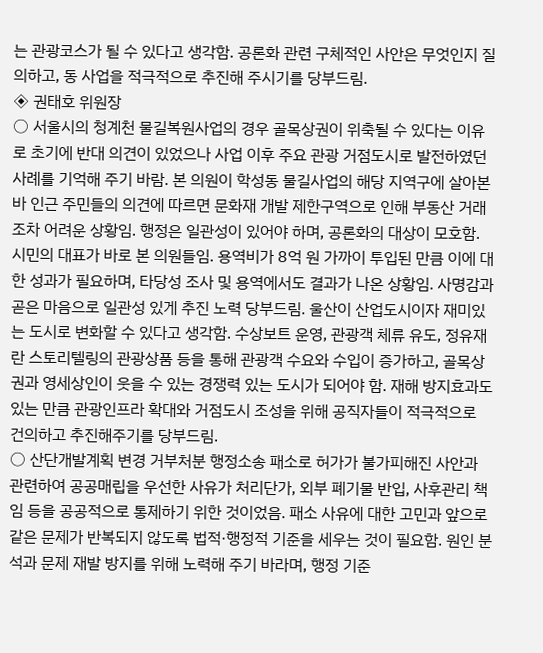는 관광코스가 될 수 있다고 생각함. 공론화 관련 구체적인 사안은 무엇인지 질의하고, 동 사업을 적극적으로 추진해 주시기를 당부드림.
◈ 권태호 위원장
○ 서울시의 청계천 물길복원사업의 경우 골목상권이 위축될 수 있다는 이유로 초기에 반대 의견이 있었으나 사업 이후 주요 관광 거점도시로 발전하였던 사례를 기억해 주기 바람. 본 의원이 학성동 물길사업의 해당 지역구에 살아본 바 인근 주민들의 의견에 따르면 문화재 개발 제한구역으로 인해 부동산 거래조차 어려운 상황임. 행정은 일관성이 있어야 하며, 공론화의 대상이 모호함. 시민의 대표가 바로 본 의원들임. 용역비가 8억 원 가까이 투입된 만큼 이에 대한 성과가 필요하며, 타당성 조사 및 용역에서도 결과가 나온 상황임. 사명감과 곧은 마음으로 일관성 있게 추진 노력 당부드림. 울산이 산업도시이자 재미있는 도시로 변화할 수 있다고 생각함. 수상보트 운영, 관광객 체류 유도, 정유재란 스토리텔링의 관광상품 등을 통해 관광객 수요와 수입이 증가하고, 골목상권과 영세상인이 웃을 수 있는 경쟁력 있는 도시가 되어야 함. 재해 방지효과도 있는 만큼 관광인프라 확대와 거점도시 조성을 위해 공직자들이 적극적으로 건의하고 추진해주기를 당부드림.
○ 산단개발계획 변경 거부처분 행정소송 패소로 허가가 불가피해진 사안과 관련하여 공공매립을 우선한 사유가 처리단가, 외부 폐기물 반입, 사후관리 책임 등을 공공적으로 통제하기 위한 것이었음. 패소 사유에 대한 고민과 앞으로 같은 문제가 반복되지 않도록 법적·행정적 기준을 세우는 것이 필요함. 원인 분석과 문제 재발 방지를 위해 노력해 주기 바라며, 행정 기준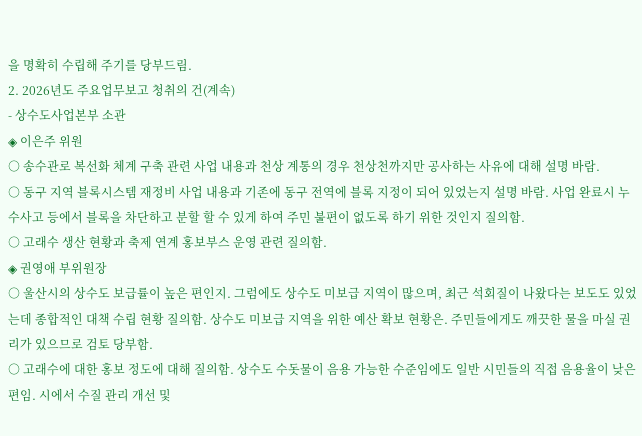을 명확히 수립해 주기를 당부드림.
2. 2026년도 주요업무보고 청취의 건(계속)
- 상수도사업본부 소관
◈ 이은주 위원
○ 송수관로 복선화 체계 구축 관련 사업 내용과 천상 계통의 경우 천상천까지만 공사하는 사유에 대해 설명 바람.
○ 동구 지역 블록시스템 재정비 사업 내용과 기존에 동구 전역에 블록 지정이 되어 있었는지 설명 바람. 사업 완료시 누수사고 등에서 블록을 차단하고 분할 할 수 있게 하여 주민 불편이 없도록 하기 위한 것인지 질의함.
○ 고래수 생산 현황과 축제 연계 홍보부스 운영 관련 질의함.
◈ 권영애 부위원장
○ 울산시의 상수도 보급률이 높은 편인지. 그럼에도 상수도 미보급 지역이 많으며, 최근 석회질이 나왔다는 보도도 있었는데 종합적인 대책 수립 현황 질의함. 상수도 미보급 지역을 위한 예산 확보 현황은. 주민들에게도 깨끗한 물을 마실 권리가 있으므로 검토 당부함.
○ 고래수에 대한 홍보 정도에 대해 질의함. 상수도 수돗물이 음용 가능한 수준임에도 일반 시민들의 직접 음용율이 낮은 편임. 시에서 수질 관리 개선 및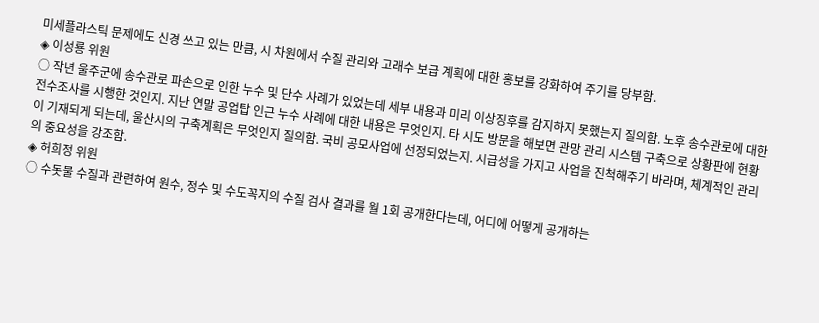미세플라스틱 문제에도 신경 쓰고 있는 만큼, 시 차원에서 수질 관리와 고래수 보급 계획에 대한 홍보를 강화하여 주기를 당부함.
◈ 이성룡 위원
○ 작년 울주군에 송수관로 파손으로 인한 누수 및 단수 사례가 있었는데 세부 내용과 미리 이상징후를 감지하지 못했는지 질의함. 노후 송수관로에 대한 전수조사를 시행한 것인지. 지난 연말 공업탑 인근 누수 사례에 대한 내용은 무엇인지. 타 시도 방문을 해보면 관망 관리 시스템 구축으로 상황판에 현황이 기재되게 되는데, 울산시의 구축계획은 무엇인지 질의함. 국비 공모사업에 선정되었는지. 시급성을 가지고 사업을 진척해주기 바라며, 체계적인 관리의 중요성을 강조함.
◈ 허희정 위원
○ 수돗물 수질과 관련하여 원수, 정수 및 수도꼭지의 수질 검사 결과를 월 1회 공개한다는데, 어디에 어떻게 공개하는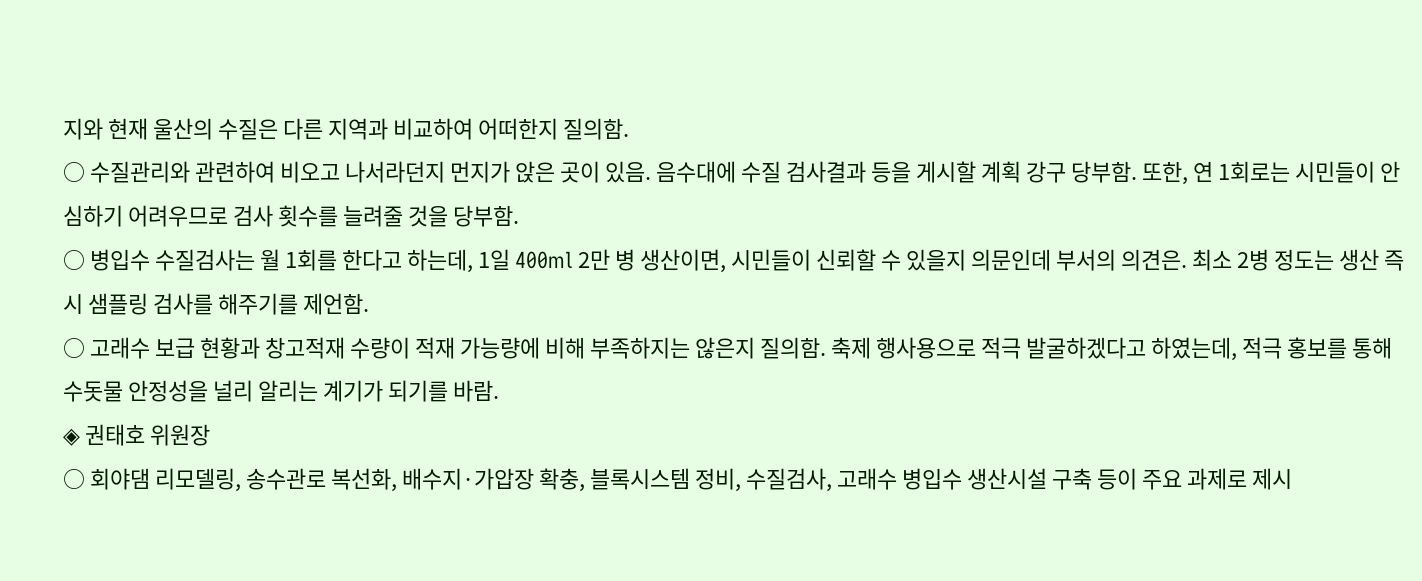지와 현재 울산의 수질은 다른 지역과 비교하여 어떠한지 질의함.
○ 수질관리와 관련하여 비오고 나서라던지 먼지가 앉은 곳이 있음. 음수대에 수질 검사결과 등을 게시할 계획 강구 당부함. 또한, 연 1회로는 시민들이 안심하기 어려우므로 검사 횟수를 늘려줄 것을 당부함.
○ 병입수 수질검사는 월 1회를 한다고 하는데, 1일 400ml 2만 병 생산이면, 시민들이 신뢰할 수 있을지 의문인데 부서의 의견은. 최소 2병 정도는 생산 즉시 샘플링 검사를 해주기를 제언함.
○ 고래수 보급 현황과 창고적재 수량이 적재 가능량에 비해 부족하지는 않은지 질의함. 축제 행사용으로 적극 발굴하겠다고 하였는데, 적극 홍보를 통해 수돗물 안정성을 널리 알리는 계기가 되기를 바람.
◈ 권태호 위원장
○ 회야댐 리모델링, 송수관로 복선화, 배수지·가압장 확충, 블록시스템 정비, 수질검사, 고래수 병입수 생산시설 구축 등이 주요 과제로 제시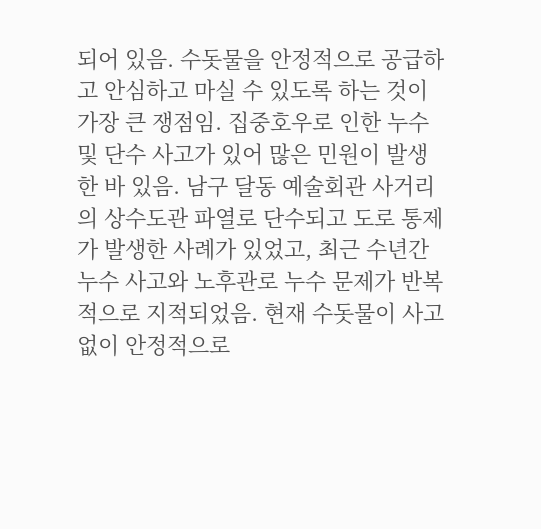되어 있음. 수돗물을 안정적으로 공급하고 안심하고 마실 수 있도록 하는 것이 가장 큰 쟁점임. 집중호우로 인한 누수 및 단수 사고가 있어 많은 민원이 발생한 바 있음. 남구 달동 예술회관 사거리의 상수도관 파열로 단수되고 도로 통제가 발생한 사례가 있었고, 최근 수년간 누수 사고와 노후관로 누수 문제가 반복적으로 지적되었음. 현재 수돗물이 사고 없이 안정적으로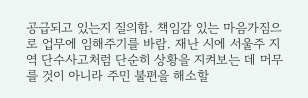공급되고 있는지 질의함. 책임감 있는 마음가짐으로 업무에 임해주기를 바람. 재난 시에 서울주 지역 단수사고처럼 단순히 상황을 지켜보는 데 머무를 것이 아니라 주민 불편을 해소할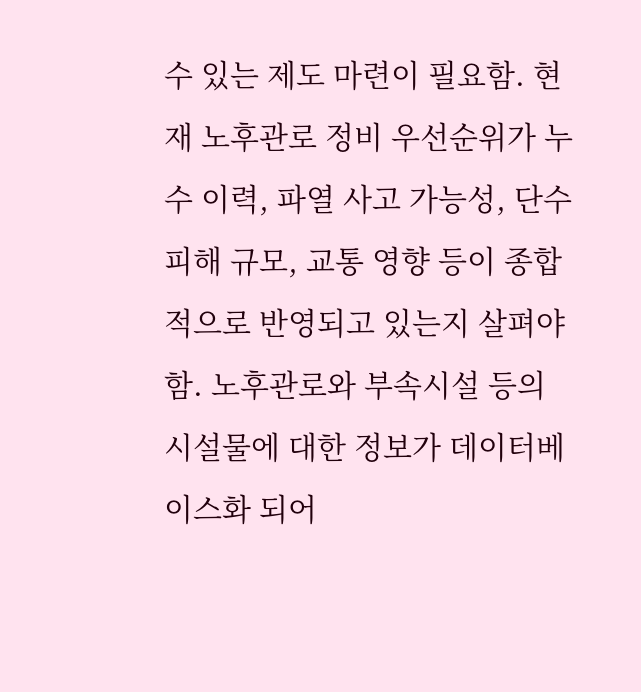수 있는 제도 마련이 필요함. 현재 노후관로 정비 우선순위가 누수 이력, 파열 사고 가능성, 단수 피해 규모, 교통 영향 등이 종합적으로 반영되고 있는지 살펴야 함. 노후관로와 부속시설 등의 시설물에 대한 정보가 데이터베이스화 되어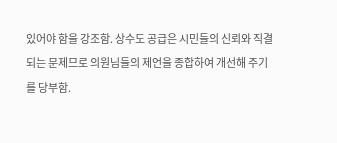있어야 함을 강조함. 상수도 공급은 시민들의 신뢰와 직결되는 문제므로 의원님들의 제언을 종합하여 개선해 주기를 당부함.